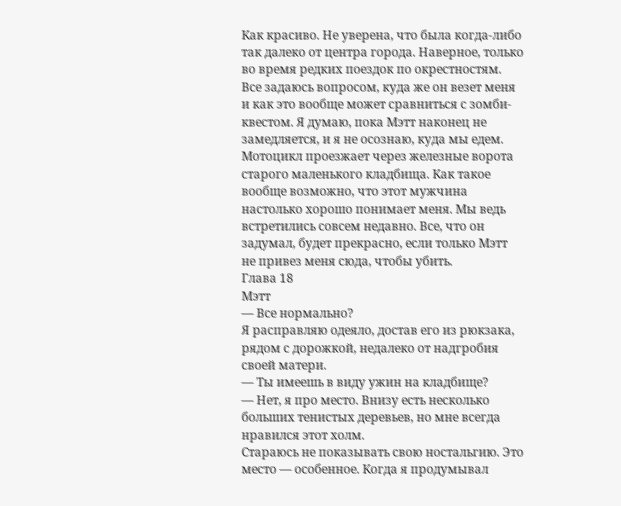Как красиво. Не уверена, что была когда-либо так далеко от центра города. Наверное, только во время редких поездок по окрестностям. Все задаюсь вопросом, куда же он везет меня и как это вообще может сравниться с зомби-квестом. Я думаю, пока Мэтт наконец не замедляется, и я не осознаю, куда мы едем. Мотоцикл проезжает через железные ворота старого маленького кладбища. Как такое вообще возможно, что этот мужчина настолько хорошо понимает меня. Мы ведь встретились совсем недавно. Все, что он задумал, будет прекрасно, если только Мэтт не привез меня сюда, чтобы убить.
Глава 18
Мэтт
— Все нормально?
Я расправляю одеяло, достав его из рюкзака, рядом с дорожкой, недалеко от надгробия своей матери.
— Ты имеешь в виду ужин на кладбище?
— Нет, я про место. Внизу есть несколько больших тенистых деревьев, но мне всегда нравился этот холм.
Стараюсь не показывать свою ностальгию. Это место — особенное. Когда я продумывал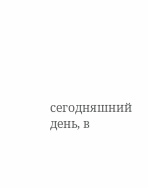сегодняшний день, в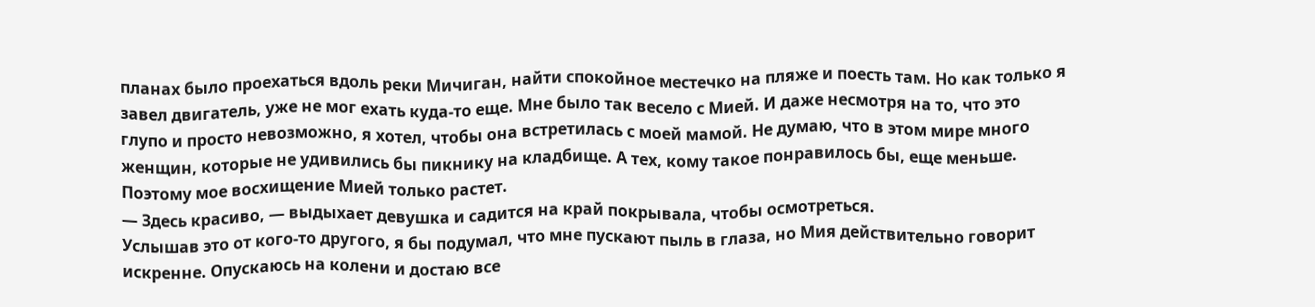планах было проехаться вдоль реки Мичиган, найти спокойное местечко на пляже и поесть там. Но как только я завел двигатель, уже не мог ехать куда-то еще. Мне было так весело с Мией. И даже несмотря на то, что это глупо и просто невозможно, я хотел, чтобы она встретилась с моей мамой. Не думаю, что в этом мире много женщин, которые не удивились бы пикнику на кладбище. А тех, кому такое понравилось бы, еще меньше. Поэтому мое восхищение Мией только растет.
— Здесь красиво, — выдыхает девушка и садится на край покрывала, чтобы осмотреться.
Услышав это от кого-то другого, я бы подумал, что мне пускают пыль в глаза, но Мия действительно говорит искренне. Опускаюсь на колени и достаю все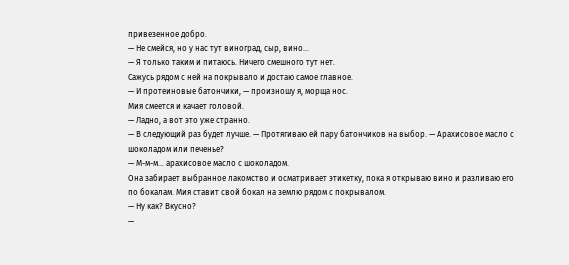привезенное добро.
— Не смейся, но у нас тут виноград, сыр, вино…
— Я только таким и питаюсь. Ничего смешного тут нет.
Сажусь рядом с ней на покрывало и достаю самое главное.
— И протеиновые батончики, — произношу я, морща нос.
Мия смеется и качает головой.
— Ладно, а вот это уже странно.
— В следующий раз будет лучше. — Протягиваю ей пару батончиков на выбор. — Арахисовое масло с шоколадом или печенье?
— М-м-м… арахисовое масло с шоколадом.
Она забирает выбранное лакомство и осматривает этикетку, пока я открываю вино и разливаю его по бокалам. Мия ставит свой бокал на землю рядом с покрывалом.
— Ну как? Вкусно?
—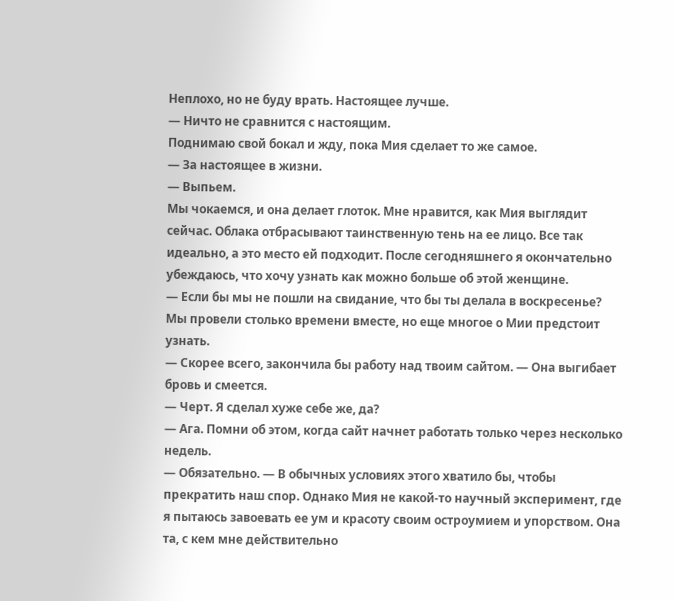Неплохо, но не буду врать. Настоящее лучше.
— Ничто не сравнится с настоящим.
Поднимаю свой бокал и жду, пока Мия сделает то же самое.
— За настоящее в жизни.
— Выпьем.
Мы чокаемся, и она делает глоток. Мне нравится, как Мия выглядит сейчас. Облака отбрасывают таинственную тень на ее лицо. Все так идеально, а это место ей подходит. После сегодняшнего я окончательно убеждаюсь, что хочу узнать как можно больше об этой женщине.
— Если бы мы не пошли на свидание, что бы ты делала в воскресенье?
Мы провели столько времени вместе, но еще многое о Мии предстоит узнать.
— Скорее всего, закончила бы работу над твоим сайтом. — Она выгибает бровь и смеется.
— Черт. Я сделал хуже себе же, да?
— Ага. Помни об этом, когда сайт начнет работать только через несколько недель.
— Обязательно. — В обычных условиях этого хватило бы, чтобы прекратить наш спор. Однако Мия не какой-то научный эксперимент, где я пытаюсь завоевать ее ум и красоту своим остроумием и упорством. Она та, с кем мне действительно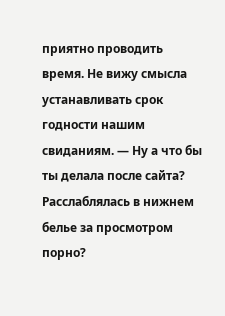приятно проводить время. Не вижу смысла устанавливать срок годности нашим свиданиям. — Ну а что бы ты делала после сайта? Расслаблялась в нижнем белье за просмотром порно?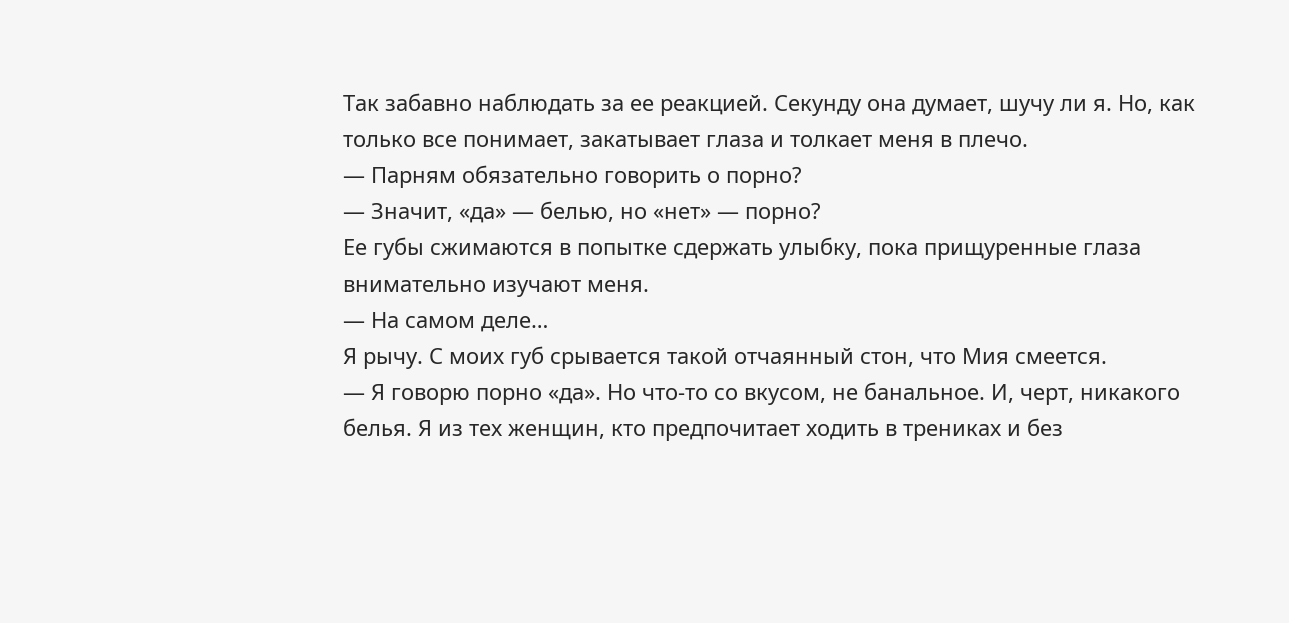Так забавно наблюдать за ее реакцией. Секунду она думает, шучу ли я. Но, как только все понимает, закатывает глаза и толкает меня в плечо.
— Парням обязательно говорить о порно?
— Значит, «да» — белью, но «нет» — порно?
Ее губы сжимаются в попытке сдержать улыбку, пока прищуренные глаза внимательно изучают меня.
— На самом деле…
Я рычу. С моих губ срывается такой отчаянный стон, что Мия смеется.
— Я говорю порно «да». Но что-то со вкусом, не банальное. И, черт, никакого белья. Я из тех женщин, кто предпочитает ходить в трениках и без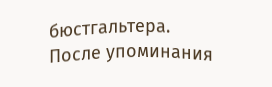бюстгальтера.
После упоминания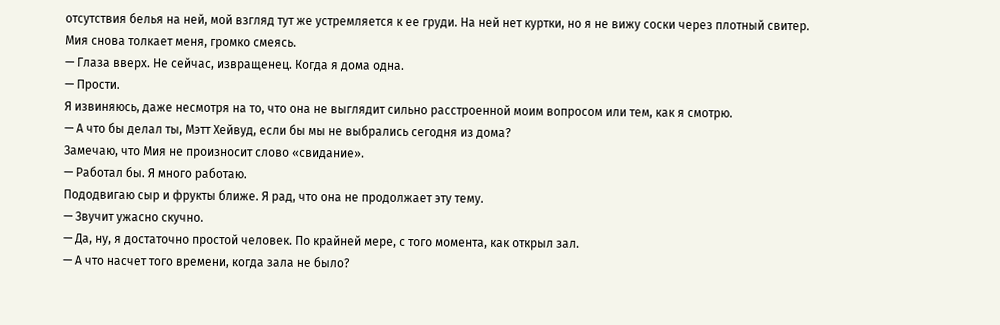отсутствия белья на ней, мой взгляд тут же устремляется к ее груди. На ней нет куртки, но я не вижу соски через плотный свитер.
Мия снова толкает меня, громко смеясь.
— Глаза вверх. Не сейчас, извращенец. Когда я дома одна.
— Прости.
Я извиняюсь, даже несмотря на то, что она не выглядит сильно расстроенной моим вопросом или тем, как я смотрю.
— А что бы делал ты, Мэтт Хейвуд, если бы мы не выбрались сегодня из дома?
Замечаю, что Мия не произносит слово «свидание».
— Работал бы. Я много работаю.
Пододвигаю сыр и фрукты ближе. Я рад, что она не продолжает эту тему.
— Звучит ужасно скучно.
— Да, ну, я достаточно простой человек. По крайней мере, с того момента, как открыл зал.
— А что насчет того времени, когда зала не было?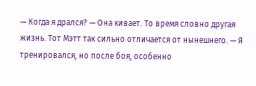— Когда я дрался? — Она кивает. То время словно другая жизнь. Тот Мэтт так сильно отличается от нынешнего. — Я тренировался, но после боя, особенно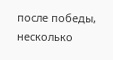после победы, несколько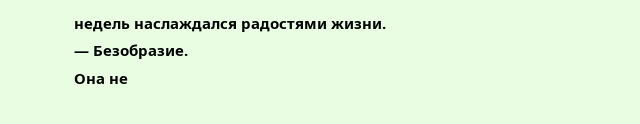недель наслаждался радостями жизни.
— Безобразие.
Она не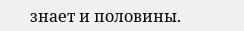знает и половины.